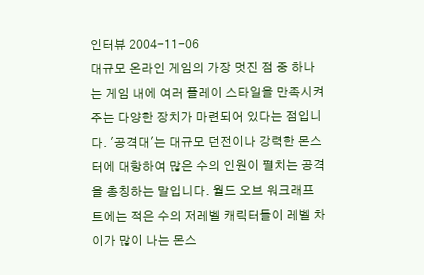인터뷰 2004-11-06
대규모 온라인 게임의 가장 멋진 점 중 하나는 게임 내에 여러 플레이 스타일을 만족시켜주는 다양한 장치가 마련되어 있다는 점입니다. '공격대'는 대규모 던전이나 강력한 몬스터에 대항하여 많은 수의 인원이 펼치는 공격을 총칭하는 말입니다. 월드 오브 워크래프트에는 적은 수의 저레벨 캐릭터들이 레벨 차이가 많이 나는 몬스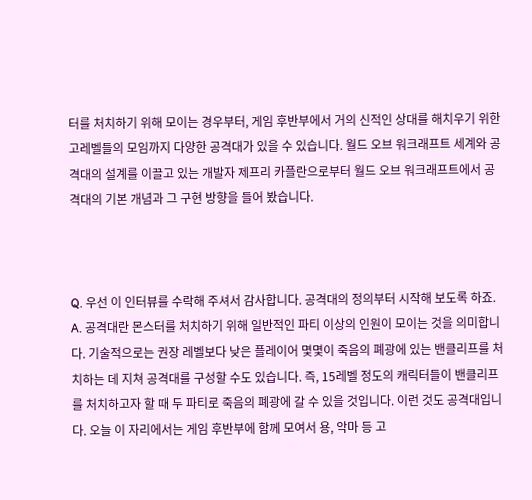터를 처치하기 위해 모이는 경우부터, 게임 후반부에서 거의 신적인 상대를 해치우기 위한 고레벨들의 모임까지 다양한 공격대가 있을 수 있습니다. 월드 오브 워크래프트 세계와 공격대의 설계를 이끌고 있는 개발자 제프리 카플란으로부터 월드 오브 워크래프트에서 공격대의 기본 개념과 그 구현 방향을 들어 봤습니다.



Q. 우선 이 인터뷰를 수락해 주셔서 감사합니다. 공격대의 정의부터 시작해 보도록 하죠.
A. 공격대란 몬스터를 처치하기 위해 일반적인 파티 이상의 인원이 모이는 것을 의미합니다. 기술적으로는 권장 레벨보다 낮은 플레이어 몇몇이 죽음의 폐광에 있는 밴클리프를 처치하는 데 지쳐 공격대를 구성할 수도 있습니다. 즉, 15레벨 정도의 캐릭터들이 밴클리프를 처치하고자 할 때 두 파티로 죽음의 폐광에 갈 수 있을 것입니다. 이런 것도 공격대입니다. 오늘 이 자리에서는 게임 후반부에 함께 모여서 용, 악마 등 고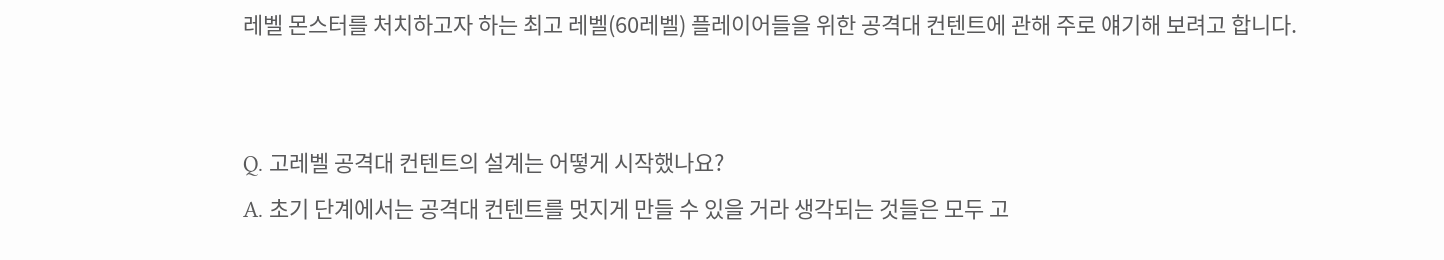레벨 몬스터를 처치하고자 하는 최고 레벨(60레벨) 플레이어들을 위한 공격대 컨텐트에 관해 주로 얘기해 보려고 합니다.


Q. 고레벨 공격대 컨텐트의 설계는 어떻게 시작했나요?
A. 초기 단계에서는 공격대 컨텐트를 멋지게 만들 수 있을 거라 생각되는 것들은 모두 고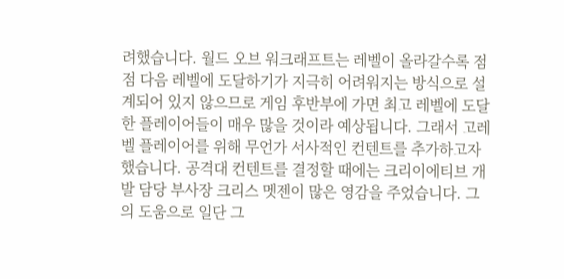려했습니다. 월드 오브 워크래프트는 레벨이 올라갈수록 점점 다음 레벨에 도달하기가 지극히 어려워지는 방식으로 설계되어 있지 않으므로 게임 후반부에 가면 최고 레벨에 도달한 플레이어들이 매우 많을 것이라 예상됩니다. 그래서 고레벨 플레이어를 위해 무언가 서사적인 컨텐트를 추가하고자 했습니다. 공격대 컨텐트를 결정할 때에는 크리이에티브 개발 담당 부사장 크리스 멧젠이 많은 영감을 주었습니다. 그의 도움으로 일단 그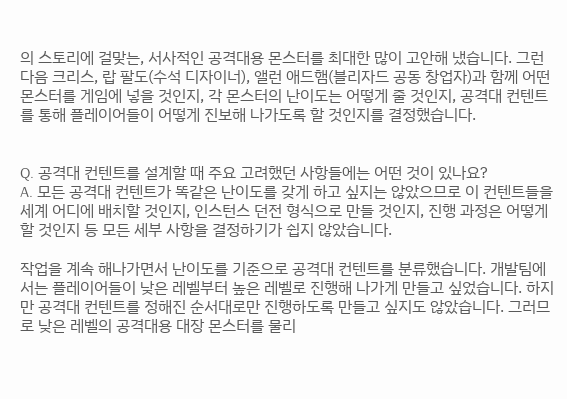의 스토리에 걸맞는, 서사적인 공격대용 몬스터를 최대한 많이 고안해 냈습니다. 그런 다음 크리스, 랍 팔도(수석 디자이너), 앨런 애드햄(블리자드 공동 창업자)과 함께 어떤 몬스터를 게임에 넣을 것인지, 각 몬스터의 난이도는 어떻게 줄 것인지, 공격대 컨텐트를 통해 플레이어들이 어떻게 진보해 나가도록 할 것인지를 결정했습니다.


Q. 공격대 컨텐트를 설계할 때 주요 고려했던 사항들에는 어떤 것이 있나요?
A. 모든 공격대 컨텐트가 똑같은 난이도를 갖게 하고 싶지는 않았으므로 이 컨텐트들을 세계 어디에 배치할 것인지, 인스턴스 던전 형식으로 만들 것인지, 진행 과정은 어떻게 할 것인지 등 모든 세부 사항을 결정하기가 쉽지 않았습니다.

작업을 계속 해나가면서 난이도를 기준으로 공격대 컨텐트를 분류했습니다. 개발팀에서는 플레이어들이 낮은 레벨부터 높은 레벨로 진행해 나가게 만들고 싶었습니다. 하지만 공격대 컨텐트를 정해진 순서대로만 진행하도록 만들고 싶지도 않았습니다. 그러므로 낮은 레벨의 공격대용 대장 몬스터를 물리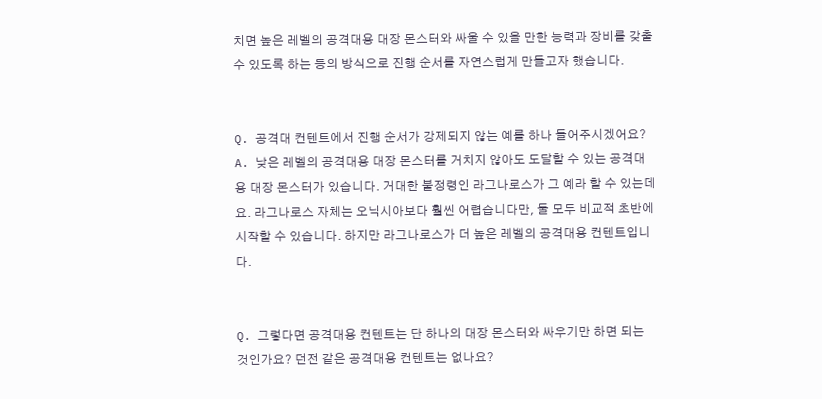치면 높은 레벨의 공격대용 대장 몬스터와 싸울 수 있을 만한 능력과 장비를 갖출 수 있도록 하는 등의 방식으로 진행 순서를 자연스럽게 만들고자 했습니다.


Q. 공격대 컨텐트에서 진행 순서가 강제되지 않는 예를 하나 들어주시겠어요?
A. 낮은 레벨의 공격대용 대장 몬스터를 거치지 않아도 도달할 수 있는 공격대용 대장 몬스터가 있습니다. 거대한 불정령인 라그나로스가 그 예라 할 수 있는데요. 라그나로스 자체는 오닉시아보다 훨씬 어렵습니다만, 둘 모두 비교적 초반에 시작할 수 있습니다. 하지만 라그나로스가 더 높은 레벨의 공격대용 컨텐트입니다.


Q. 그렇다면 공격대용 컨텐트는 단 하나의 대장 몬스터와 싸우기만 하면 되는 것인가요? 던전 같은 공격대용 컨텐트는 없나요?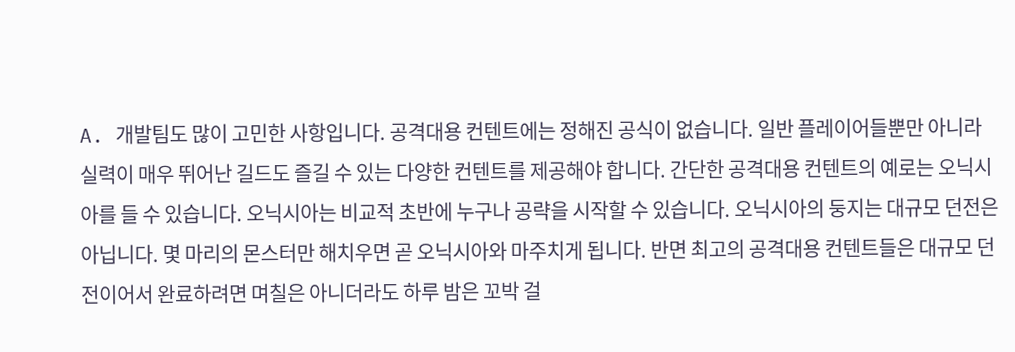A. 개발팀도 많이 고민한 사항입니다. 공격대용 컨텐트에는 정해진 공식이 없습니다. 일반 플레이어들뿐만 아니라 실력이 매우 뛰어난 길드도 즐길 수 있는 다양한 컨텐트를 제공해야 합니다. 간단한 공격대용 컨텐트의 예로는 오닉시아를 들 수 있습니다. 오닉시아는 비교적 초반에 누구나 공략을 시작할 수 있습니다. 오닉시아의 둥지는 대규모 던전은 아닙니다. 몇 마리의 몬스터만 해치우면 곧 오닉시아와 마주치게 됩니다. 반면 최고의 공격대용 컨텐트들은 대규모 던전이어서 완료하려면 며칠은 아니더라도 하루 밤은 꼬박 걸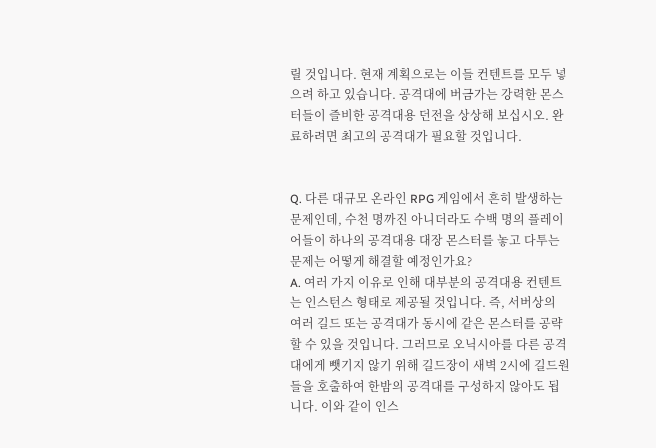릴 것입니다. 현재 계획으로는 이들 컨텐트를 모두 넣으려 하고 있습니다. 공격대에 버금가는 강력한 몬스터들이 즐비한 공격대용 던전을 상상해 보십시오. 완료하려면 최고의 공격대가 필요할 것입니다.


Q. 다른 대규모 온라인 RPG 게임에서 흔히 발생하는 문제인데, 수천 명까진 아니더라도 수백 명의 플레이어들이 하나의 공격대용 대장 몬스터를 놓고 다투는 문제는 어떻게 해결할 예정인가요?
A. 여러 가지 이유로 인해 대부분의 공격대용 컨텐트는 인스턴스 형태로 제공될 것입니다. 즉, 서버상의 여러 길드 또는 공격대가 동시에 같은 몬스터를 공략할 수 있을 것입니다. 그러므로 오닉시아를 다른 공격대에게 뺏기지 않기 위해 길드장이 새벽 2시에 길드원들을 호출하여 한밤의 공격대를 구성하지 않아도 됩니다. 이와 같이 인스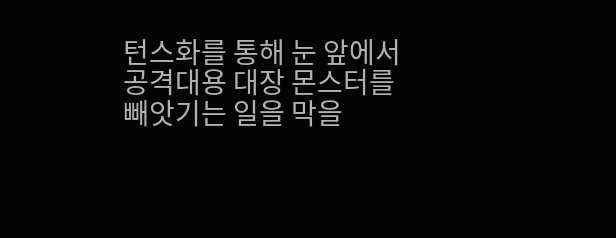턴스화를 통해 눈 앞에서 공격대용 대장 몬스터를 빼앗기는 일을 막을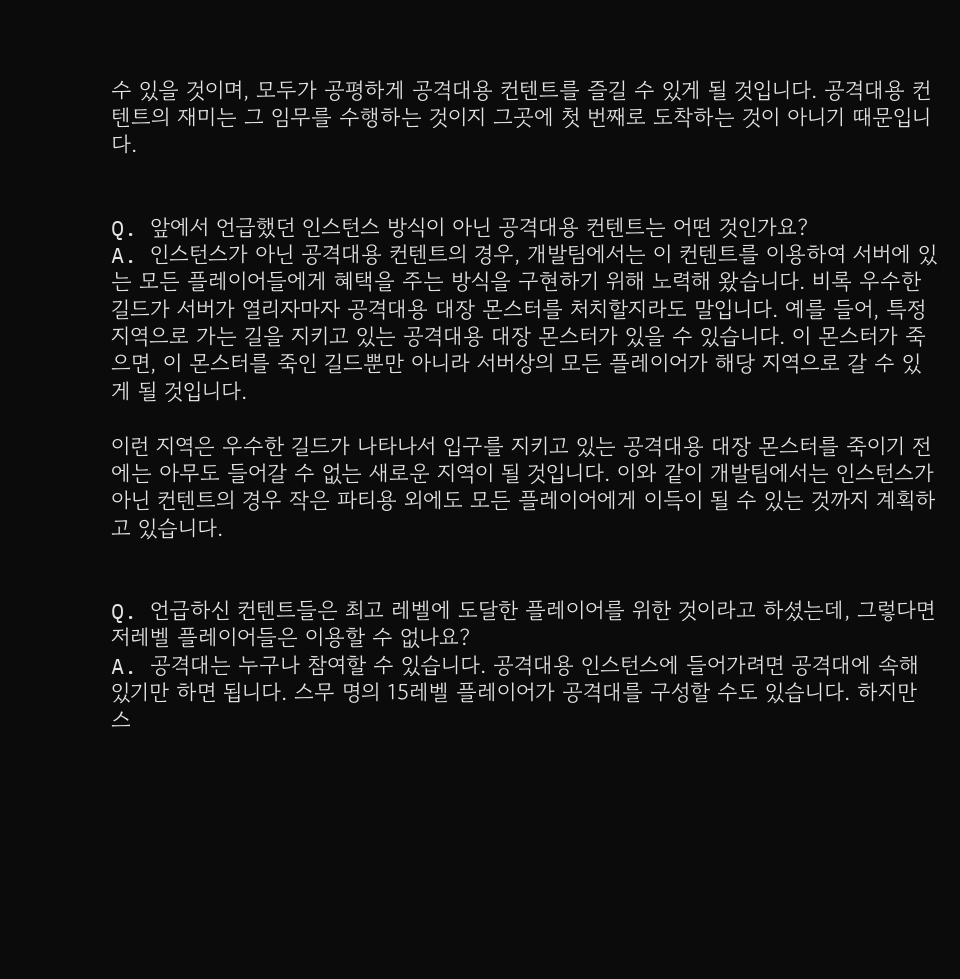수 있을 것이며, 모두가 공평하게 공격대용 컨텐트를 즐길 수 있게 될 것입니다. 공격대용 컨텐트의 재미는 그 임무를 수행하는 것이지 그곳에 첫 번째로 도착하는 것이 아니기 때문입니다.


Q. 앞에서 언급했던 인스턴스 방식이 아닌 공격대용 컨텐트는 어떤 것인가요?
A. 인스턴스가 아닌 공격대용 컨텐트의 경우, 개발팀에서는 이 컨텐트를 이용하여 서버에 있는 모든 플레이어들에게 혜택을 주는 방식을 구현하기 위해 노력해 왔습니다. 비록 우수한 길드가 서버가 열리자마자 공격대용 대장 몬스터를 처치할지라도 말입니다. 예를 들어, 특정 지역으로 가는 길을 지키고 있는 공격대용 대장 몬스터가 있을 수 있습니다. 이 몬스터가 죽으면, 이 몬스터를 죽인 길드뿐만 아니라 서버상의 모든 플레이어가 해당 지역으로 갈 수 있게 될 것입니다.

이런 지역은 우수한 길드가 나타나서 입구를 지키고 있는 공격대용 대장 몬스터를 죽이기 전에는 아무도 들어갈 수 없는 새로운 지역이 될 것입니다. 이와 같이 개발팀에서는 인스턴스가 아닌 컨텐트의 경우 작은 파티용 외에도 모든 플레이어에게 이득이 될 수 있는 것까지 계획하고 있습니다.


Q. 언급하신 컨텐트들은 최고 레벨에 도달한 플레이어를 위한 것이라고 하셨는데, 그렇다면 저레벨 플레이어들은 이용할 수 없나요?
A. 공격대는 누구나 참여할 수 있습니다. 공격대용 인스턴스에 들어가려면 공격대에 속해 있기만 하면 됩니다. 스무 명의 15레벨 플레이어가 공격대를 구성할 수도 있습니다. 하지만 스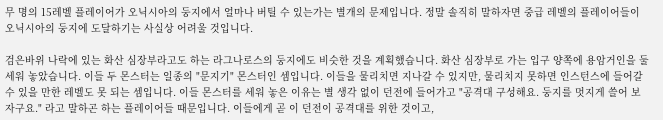무 명의 15레벨 플레이어가 오닉시아의 둥지에서 얼마나 버틸 수 있는가는 별개의 문제입니다. 정말 솔직히 말하자면 중급 레벨의 플레이어들이 오닉시아의 둥지에 도달하기는 사실상 어려울 것입니다.

검은바위 나락에 있는 화산 심장부라고도 하는 라그나로스의 둥지에도 비슷한 것을 계획했습니다. 화산 심장부로 가는 입구 양쪽에 용암거인을 둘 세워 놓았습니다. 이들 두 몬스터는 일종의 "문지기" 몬스터인 셈입니다. 이들을 물리치면 지나갈 수 있지만, 물리치지 못하면 인스턴스에 들어갈 수 있을 만한 레벨도 못 되는 셈입니다. 이들 몬스터를 세워 놓은 이유는 별 생각 없이 던전에 들어가고 "공격대 구성해요. 둥지를 멋지게 쓸어 보자구요." 라고 말하곤 하는 플레이어들 때문입니다. 이들에게 곧 이 던전이 공격대를 위한 것이고,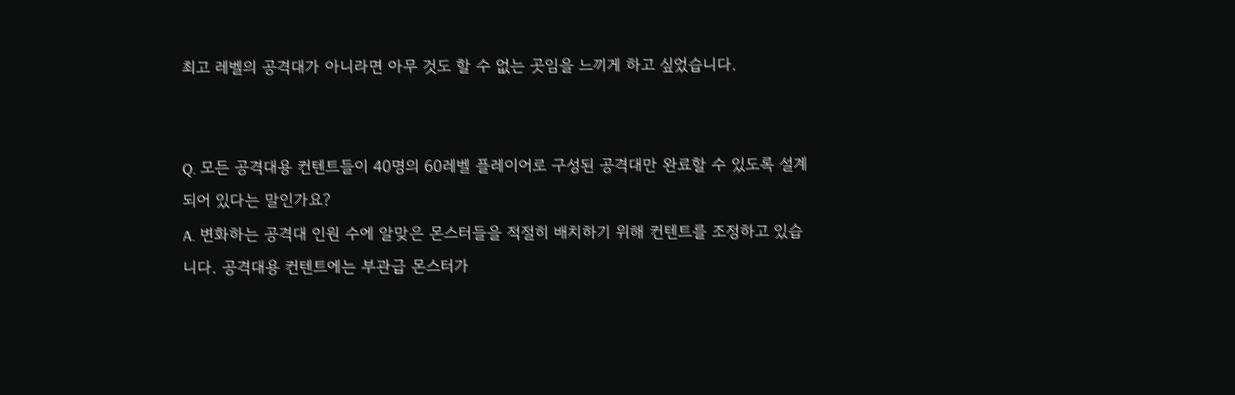최고 레벨의 공격대가 아니라면 아무 것도 할 수 없는 곳임을 느끼게 하고 싶었습니다.


Q. 모든 공격대용 컨텐트들이 40명의 60레벨 플레이어로 구성된 공격대만 완료할 수 있도록 설계되어 있다는 말인가요?
A. 변화하는 공격대 인원 수에 알맞은 몬스터들을 적절히 배치하기 위해 컨텐트를 조정하고 있습니다. 공격대용 컨텐트에는 부관급 몬스터가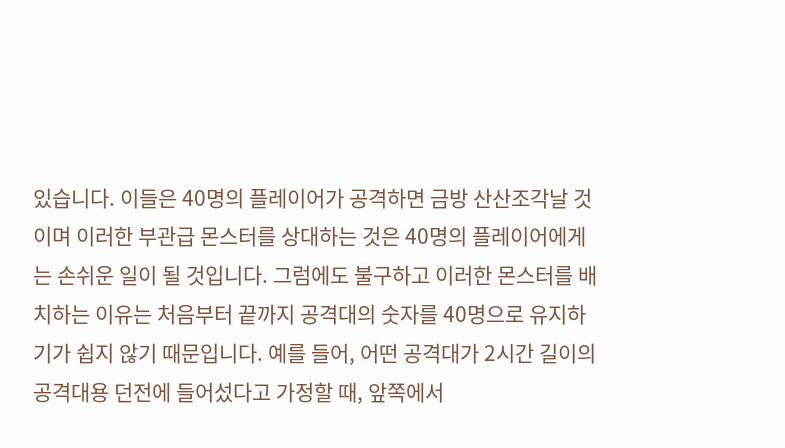있습니다. 이들은 40명의 플레이어가 공격하면 금방 산산조각날 것이며 이러한 부관급 몬스터를 상대하는 것은 40명의 플레이어에게는 손쉬운 일이 될 것입니다. 그럼에도 불구하고 이러한 몬스터를 배치하는 이유는 처음부터 끝까지 공격대의 숫자를 40명으로 유지하기가 쉽지 않기 때문입니다. 예를 들어, 어떤 공격대가 2시간 길이의 공격대용 던전에 들어섰다고 가정할 때, 앞쪽에서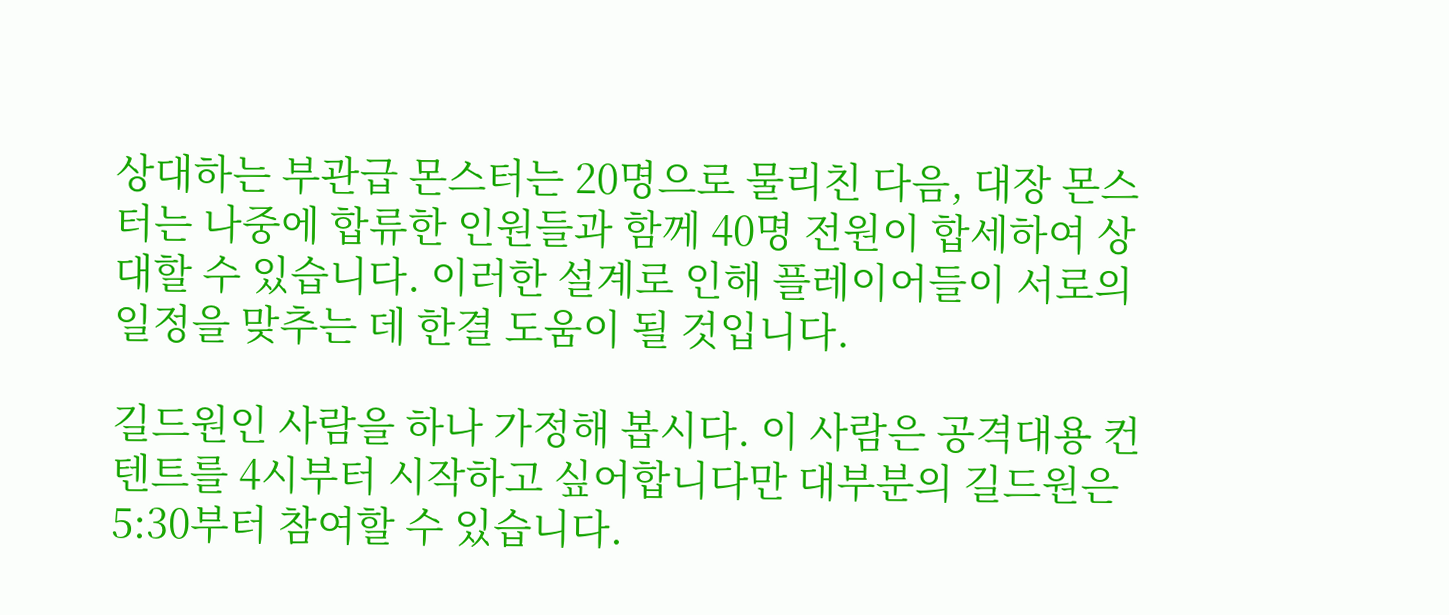상대하는 부관급 몬스터는 20명으로 물리친 다음, 대장 몬스터는 나중에 합류한 인원들과 함께 40명 전원이 합세하여 상대할 수 있습니다. 이러한 설계로 인해 플레이어들이 서로의 일정을 맞추는 데 한결 도움이 될 것입니다.

길드원인 사람을 하나 가정해 봅시다. 이 사람은 공격대용 컨텐트를 4시부터 시작하고 싶어합니다만 대부분의 길드원은 5:30부터 참여할 수 있습니다.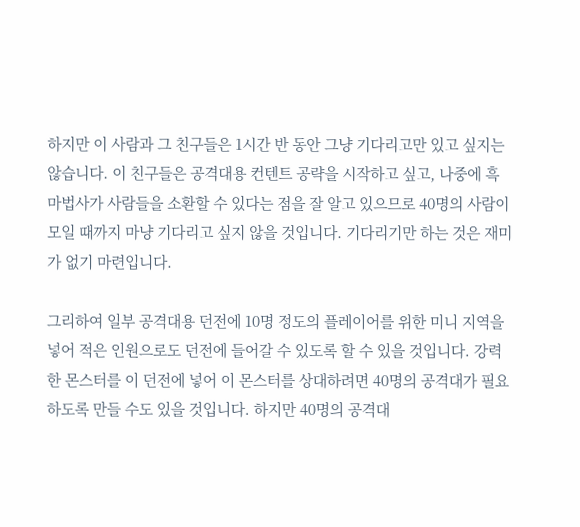하지만 이 사람과 그 친구들은 1시간 반 동안 그냥 기다리고만 있고 싶지는 않습니다. 이 친구들은 공격대용 컨텐트 공략을 시작하고 싶고, 나중에 흑마법사가 사람들을 소환할 수 있다는 점을 잘 알고 있으므로 40명의 사람이 모일 때까지 마냥 기다리고 싶지 않을 것입니다. 기다리기만 하는 것은 재미가 없기 마련입니다.

그리하여 일부 공격대용 던전에 10명 정도의 플레이어를 위한 미니 지역을 넣어 적은 인원으로도 던전에 들어갈 수 있도록 할 수 있을 것입니다. 강력한 몬스터를 이 던전에 넣어 이 몬스터를 상대하려면 40명의 공격대가 필요하도록 만들 수도 있을 것입니다. 하지만 40명의 공격대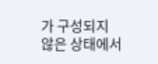가 구성되지 않은 상태에서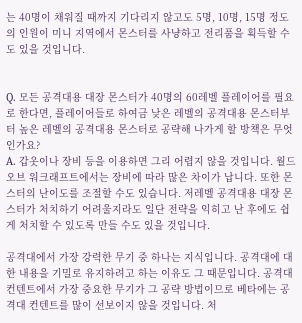는 40명이 채워질 때까지 기다리지 않고도 5명, 10명, 15명 정도의 인원이 미니 지역에서 몬스터를 사냥하고 전리품을 획득할 수도 있을 것입니다.


Q. 모든 공격대용 대장 몬스터가 40명의 60레벨 플레이어를 필요로 한다면, 플레이어들로 하여금 낮은 레벨의 공격대용 몬스터부터 높은 레벨의 공격대용 몬스터로 공략해 나가게 할 방책은 무엇인가요?
A. 갑옷이나 장비 등을 이용하면 그리 어렵지 않을 것입니다. 월드 오브 워크래프트에서는 장비에 따라 많은 차이가 납니다. 또한 몬스터의 난이도를 조절할 수도 있습니다. 저레벨 공격대용 대장 몬스터가 처치하기 어려울지라도 일단 전략을 익히고 난 후에도 쉽게 처치할 수 있도록 만들 수도 있을 것입니다.

공격대에서 가장 강력한 무기 중 하나는 지식입니다. 공격대에 대한 내용을 기밀로 유지하려고 하는 이유도 그 때문입니다. 공격대 컨텐트에서 가장 중요한 무기가 그 공략 방법이므로 베타에는 공격대 컨텐트를 많이 선보이지 않을 것입니다. 처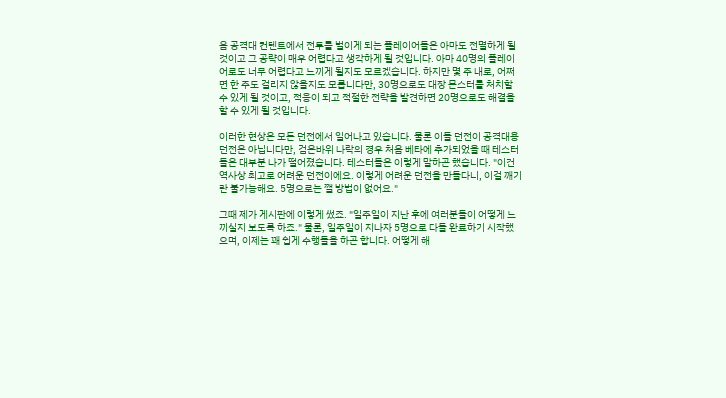음 공격대 컨텐트에서 전투를 벌이게 되는 플레이어들은 아마도 전멸하게 될 것이고 그 공략이 매우 어렵다고 생각하게 될 것입니다. 아마 40명의 플레이어로도 너무 어렵다고 느끼게 될지도 모르겠습니다. 하지만 몇 주 내로, 어쩌면 한 주도 걸리지 않을지도 모릅니다만, 30명으로도 대장 몬스터를 처치할 수 있게 될 것이고, 적응이 되고 적절한 전략을 발견하면 20명으로도 해결을 할 수 있게 될 것입니다.

이러한 현상은 모든 던전에서 일어나고 있습니다. 물론 이들 던전이 공격대용 던전은 아닙니다만, 검은바위 나락의 경우 처음 베타에 추가되었을 때 테스터들은 대부분 나가 떨어졌습니다. 테스터들은 이렇게 말하곤 했습니다. "이건 역사상 최고로 어려운 던전이에요. 이렇게 어려운 던전을 만들다니, 이걸 깨기란 불가능해요. 5명으로는 깰 방법이 없어요."

그때 제가 게시판에 이렇게 썼죠. "일주일이 지난 후에 여러분들이 어떻게 느끼실지 보도록 하죠." 물론, 일주일이 지나자 5명으로 다들 완료하기 시작했으며, 이제는 꽤 쉽게 수행들을 하곤 합니다. 어떻게 해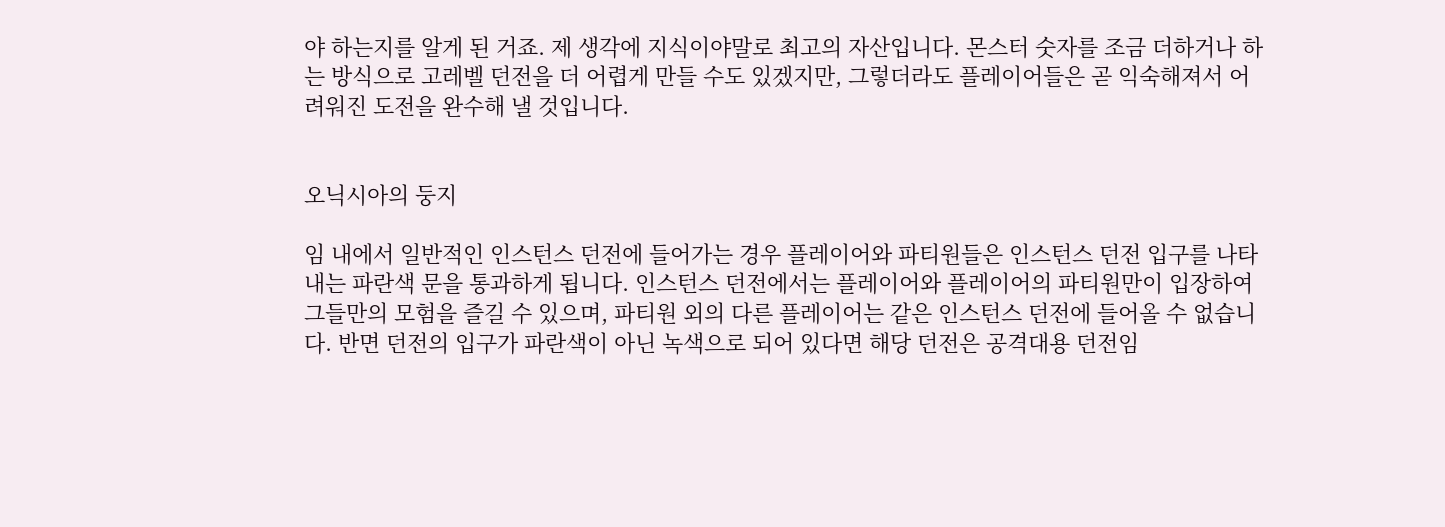야 하는지를 알게 된 거죠. 제 생각에 지식이야말로 최고의 자산입니다. 몬스터 숫자를 조금 더하거나 하는 방식으로 고레벨 던전을 더 어렵게 만들 수도 있겠지만, 그렇더라도 플레이어들은 곧 익숙해져서 어려워진 도전을 완수해 낼 것입니다.


오닉시아의 둥지

임 내에서 일반적인 인스턴스 던전에 들어가는 경우 플레이어와 파티원들은 인스턴스 던전 입구를 나타내는 파란색 문을 통과하게 됩니다. 인스턴스 던전에서는 플레이어와 플레이어의 파티원만이 입장하여 그들만의 모험을 즐길 수 있으며, 파티원 외의 다른 플레이어는 같은 인스턴스 던전에 들어올 수 없습니다. 반면 던전의 입구가 파란색이 아닌 녹색으로 되어 있다면 해당 던전은 공격대용 던전임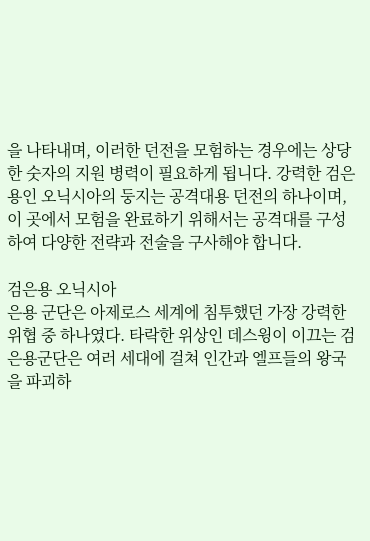을 나타내며, 이러한 던전을 모험하는 경우에는 상당한 숫자의 지원 병력이 필요하게 됩니다. 강력한 검은용인 오닉시아의 둥지는 공격대용 던전의 하나이며, 이 곳에서 모험을 완료하기 위해서는 공격대를 구성하여 다양한 전략과 전술을 구사해야 합니다.

검은용 오닉시아
은용 군단은 아제로스 세계에 침투했던 가장 강력한 위협 중 하나였다. 타락한 위상인 데스윙이 이끄는 검은용군단은 여러 세대에 걸쳐 인간과 엘프들의 왕국을 파괴하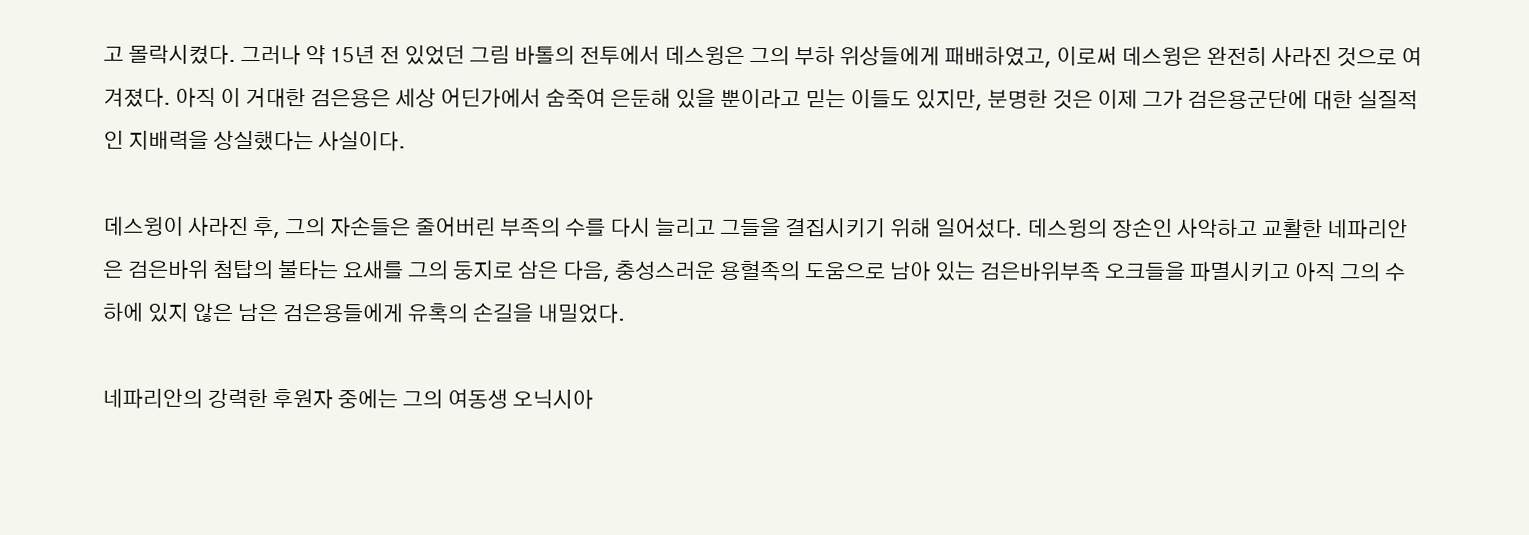고 몰락시켰다. 그러나 약 15년 전 있었던 그림 바톨의 전투에서 데스윙은 그의 부하 위상들에게 패배하였고, 이로써 데스윙은 완전히 사라진 것으로 여겨졌다. 아직 이 거대한 검은용은 세상 어딘가에서 숨죽여 은둔해 있을 뿐이라고 믿는 이들도 있지만, 분명한 것은 이제 그가 검은용군단에 대한 실질적인 지배력을 상실했다는 사실이다.

데스윙이 사라진 후, 그의 자손들은 줄어버린 부족의 수를 다시 늘리고 그들을 결집시키기 위해 일어섰다. 데스윙의 장손인 사악하고 교활한 네파리안은 검은바위 첨탑의 불타는 요새를 그의 둥지로 삼은 다음, 충성스러운 용혈족의 도움으로 남아 있는 검은바위부족 오크들을 파멸시키고 아직 그의 수하에 있지 않은 남은 검은용들에게 유혹의 손길을 내밀었다.

네파리안의 강력한 후원자 중에는 그의 여동생 오닉시아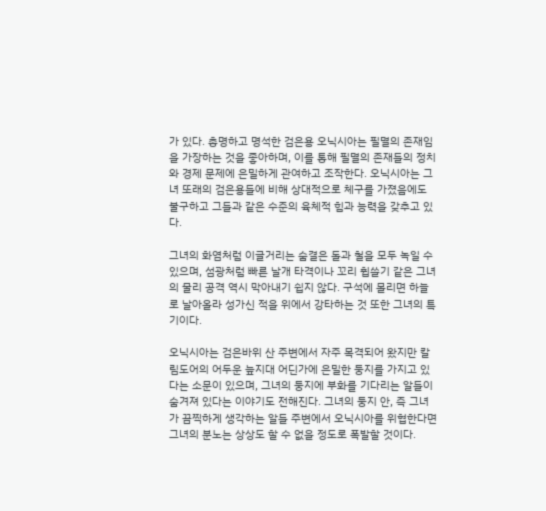가 있다. 총명하고 명석한 검은용 오닉시아는 필멸의 존재임을 가장하는 것을 좋아하며, 이를 통해 필멸의 존재들의 정치와 경제 문제에 은밀하게 관여하고 조작한다. 오닉시아는 그녀 또래의 검은용들에 비해 상대적으로 체구를 가졌음에도 불구하고 그들과 같은 수준의 육체적 힘과 능력을 갖추고 있다.

그녀의 화염처럼 이글거리는 숨결은 돌과 철을 모두 녹일 수 있으며, 섬광처럼 빠른 날개 타격이나 꼬리 휩쓸기 같은 그녀의 물리 공격 역시 막아내기 쉽지 않다. 구석에 몰리면 하늘로 날아올라 성가신 적을 위에서 강타하는 것 또한 그녀의 특기이다.

오닉시아는 검은바위 산 주변에서 자주 목격되어 왔지만 칼림도어의 어두운 늪지대 어딘가에 은밀한 둥지를 가지고 있다는 소문이 있으며, 그녀의 둥지에 부화를 기다리는 알들이 숨겨져 있다는 이야기도 전해진다. 그녀의 둥지 안, 즉 그녀가 끔찍하게 생각하는 알들 주변에서 오닉시아를 위협한다면 그녀의 분노는 상상도 할 수 없을 정도로 폭발할 것이다.